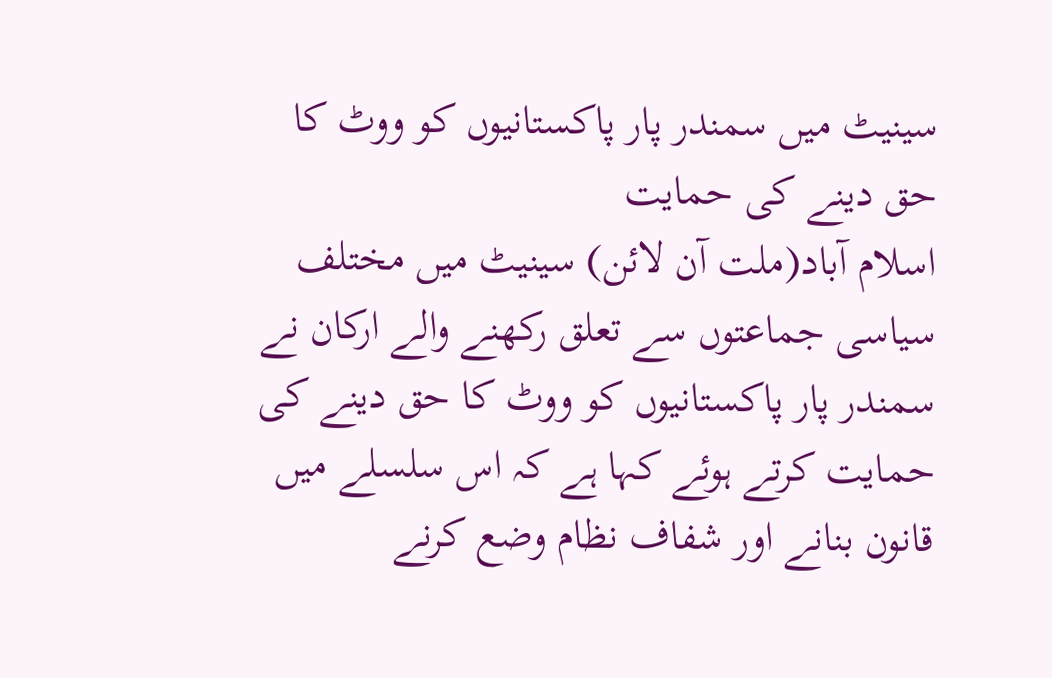سینیٹ میں سمندر پار پاکستانیوں کو ووٹ کا حق دینے کی حمایت
اسلام آباد(ملت آن لائن) سینیٹ میں مختلف سیاسی جماعتوں سے تعلق رکھنے والے ارکان نے سمندر پار پاکستانیوں کو ووٹ کا حق دینے کی حمایت کرتے ہوئے کہا ہے کہ اس سلسلے میں قانون بنانے اور شفاف نظام وضع کرنے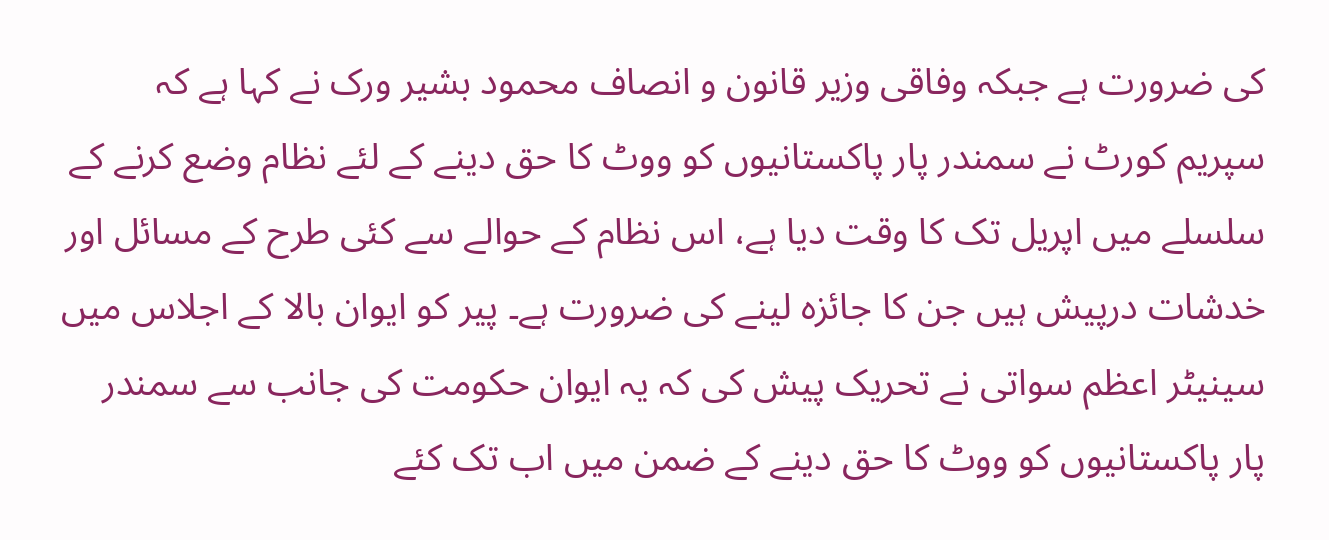کی ضرورت ہے جبکہ وفاقی وزیر قانون و انصاف محمود بشیر ورک نے کہا ہے کہ سپریم کورٹ نے سمندر پار پاکستانیوں کو ووٹ کا حق دینے کے لئے نظام وضع کرنے کے سلسلے میں اپریل تک کا وقت دیا ہے، اس نظام کے حوالے سے کئی طرح کے مسائل اور خدشات درپیش ہیں جن کا جائزہ لینے کی ضرورت ہے۔ پیر کو ایوان بالا کے اجلاس میں سینیٹر اعظم سواتی نے تحریک پیش کی کہ یہ ایوان حکومت کی جانب سے سمندر پار پاکستانیوں کو ووٹ کا حق دینے کے ضمن میں اب تک کئے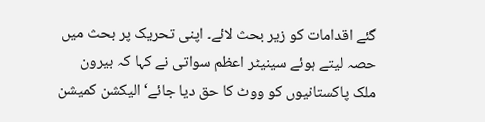گئے اقدامات کو زیر بحث لائے۔ اپنی تحریک پر بحث میں حصہ لیتے ہوئے سینیٹر اعظم سواتی نے کہا کہ بیرون ملک پاکستانیوں کو ووٹ کا حق دیا جائے‘ الیکشن کمیشن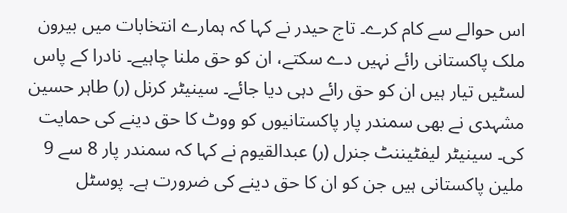اس حوالے سے کام کرے۔ تاج حیدر نے کہا کہ ہمارے انتخابات میں بیرون ملک پاکستانی رائے نہیں دے سکتے، ان کو حق ملنا چاہیے۔ نادرا کے پاس لسٹیں تیار ہیں ان کو حق رائے دہی دیا جائے۔ سینیٹر کرنل (ر) طاہر حسین مشہدی نے بھی سمندر پار پاکستانیوں کو ووٹ کا حق دینے کی حمایت کی۔ سینیٹر لیفٹیننٹ جنرل (ر) عبدالقیوم نے کہا کہ سمندر پار 8 سے 9 ملین پاکستانی ہیں جن کو ان کا حق دینے کی ضرورت ہے۔ پوسٹل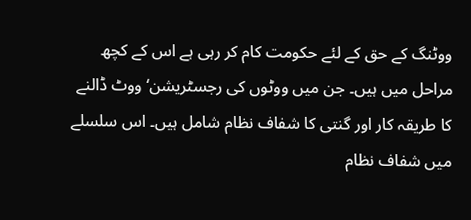ووٹنگ کے حق کے لئے حکومت کام کر رہی ہے اس کے کچھ مراحل میں ہیں۔ جن میں ووٹوں کی رجسٹریشن‘ ووٹ ڈالنے کا طریقہ کار اور گنتی کا شفاف نظام شامل ہیں۔ اس سلسلے میں شفاف نظام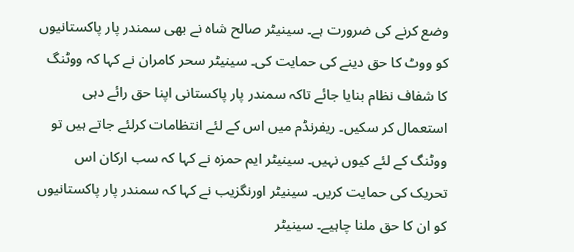وضع کرنے کی ضرورت ہے۔ سینیٹر صالح شاہ نے بھی سمندر پار پاکستانیوں کو ووٹ کا حق دینے کی حمایت کی۔ سینیٹر سحر کامران نے کہا کہ ووٹنگ کا شفاف نظام بنایا جائے تاکہ سمندر پار پاکستانی اپنا حق رائے دہی استعمال کر سکیں۔ ریفرنڈم میں اس کے لئے انتظامات کرلئے جاتے ہیں تو ووٹنگ کے لئے کیوں نہیں۔ سینیٹر ایم حمزہ نے کہا کہ سب ارکان اس تحریک کی حمایت کریں۔ سینیٹر اورنگزیب نے کہا کہ سمندر پار پاکستانیوں کو ان کا حق ملنا چاہیے۔ سینیٹر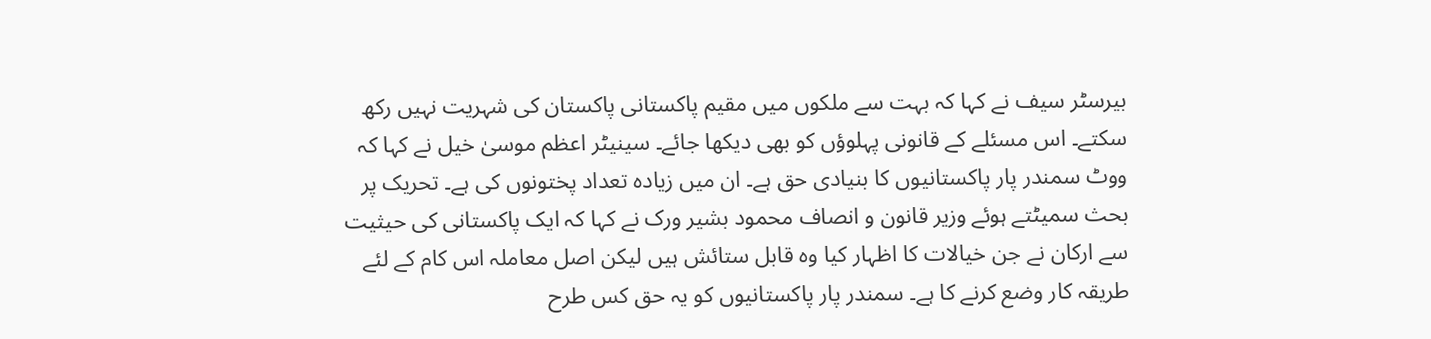بیرسٹر سیف نے کہا کہ بہت سے ملکوں میں مقیم پاکستانی پاکستان کی شہریت نہیں رکھ سکتے۔ اس مسئلے کے قانونی پہلوؤں کو بھی دیکھا جائے۔ سینیٹر اعظم موسیٰ خیل نے کہا کہ ووٹ سمندر پار پاکستانیوں کا بنیادی حق ہے۔ ان میں زیادہ تعداد پختونوں کی ہے۔ تحریک پر بحث سمیٹتے ہوئے وزیر قانون و انصاف محمود بشیر ورک نے کہا کہ ایک پاکستانی کی حیثیت سے ارکان نے جن خیالات کا اظہار کیا وہ قابل ستائش ہیں لیکن اصل معاملہ اس کام کے لئے طریقہ کار وضع کرنے کا ہے۔ سمندر پار پاکستانیوں کو یہ حق کس طرح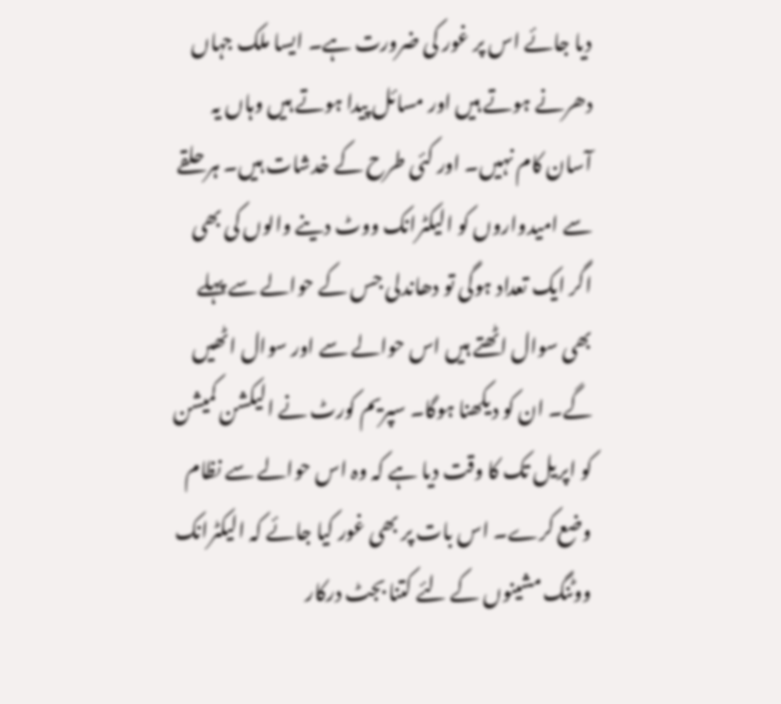دیا جائے اس پر غور کی ضرورت ہے۔ ایسا ملک جہاں دھرنے ہوتے ہیں اور مسائل پیدا ہوتے ہیں وہاں یہ آسان کام نہیں۔ اور کئی طرح کے خدشات ہیں۔ ہر حلقے سے امیدواروں کو الیکٹرانک ووٹ دینے والوں کی بھی اگر ایک تعداد ہوگی تو دھاندلی جس کے حوالے سے پہلے بھی سوال اٹھتے ہیں اس حوالے سے اور سوال اٹھیں گے۔ ان کو دیکھنا ہوگا۔ سپریم کورٹ نے الیکشن کمیشن کو اپریل تک کا وقت دیا ہے کہ وہ اس حوالے سے نظام وضع کرے۔ اس بات پر بھی غور کیا جائے کہ الیکٹرانک ووٹنگ مشینوں کے لئے کتنا بجٹ درکار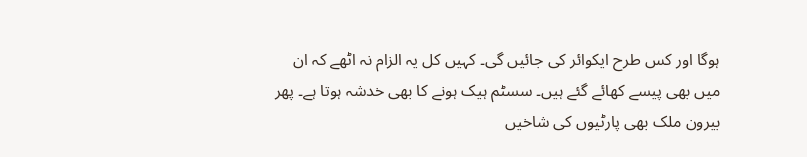ہوگا اور کس طرح ایکوائر کی جائیں گی۔ کہیں کل یہ الزام نہ اٹھے کہ ان میں بھی پیسے کھائے گئے ہیں۔ سسٹم ہیک ہونے کا بھی خدشہ ہوتا ہے۔ پھر بیرون ملک بھی پارٹیوں کی شاخیں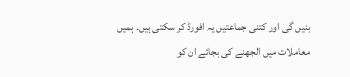بنیں گی اور کتنی جماعتیں یہ افورڈ کر سکتی ہیں۔ ہمیں معاملات میں الجھنے کی بجائے ان کو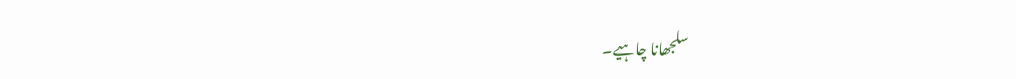سلجھانا چاہیے۔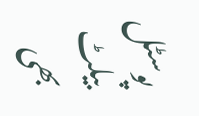پوسٹل بیلٹ بھی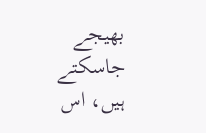بھیجے جاسکتے ہیں، اس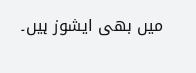میں بھی ایشوز ہیں۔